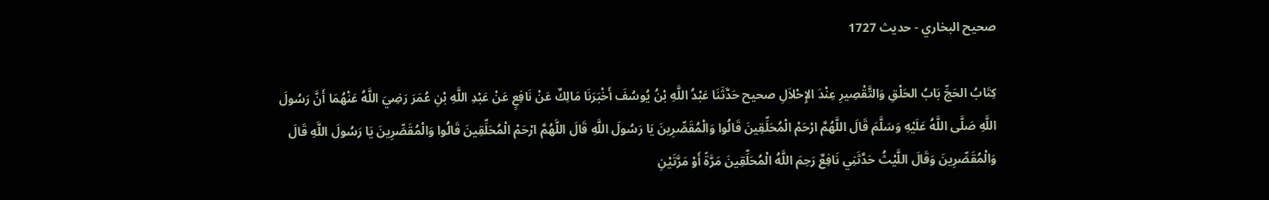صحيح البخاري - حدیث 1727

كِتَابُ الحَجِّ بَابُ الحَلْقِ وَالتَّقْصِيرِ عِنْدَ الإِحْلاَلِ صحيح حَدَّثَنَا عَبْدُ اللَّهِ بْنُ يُوسُفَ أَخْبَرَنَا مَالِكٌ عَنْ نَافِعٍ عَنْ عَبْدِ اللَّهِ بْنِ عُمَرَ رَضِيَ اللَّهُ عَنْهُمَا أَنَّ رَسُولَ اللَّهِ صَلَّى اللَّهُ عَلَيْهِ وَسَلَّمَ قَالَ اللَّهُمَّ ارْحَمْ الْمُحَلِّقِينَ قَالُوا وَالْمُقَصِّرِينَ يَا رَسُولَ اللَّهِ قَالَ اللَّهُمَّ ارْحَمْ الْمُحَلِّقِينَ قَالُوا وَالْمُقَصِّرِينَ يَا رَسُولَ اللَّهِ قَالَ وَالْمُقَصِّرِينَ وَقَالَ اللَّيْثُ حَدَّثَنِي نَافِعٌ رَحِمَ اللَّهُ الْمُحَلِّقِينَ مَرَّةً أَوْ مَرَّتَيْنِ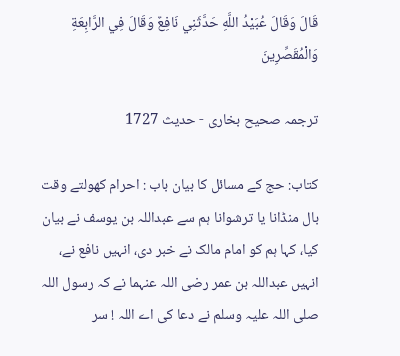قَالَ وَقَالَ عُبَيْدُ اللَّهِ حَدَّثَنِي نَافِعٌ وَقَالَ فِي الرَّابِعَةِ وَالْمُقَصِّرِينَ

ترجمہ صحیح بخاری - حدیث 1727

کتاب: حج کے مسائل کا بیان باب : احرام کھولتے وقت بال منڈانا یا ترشوانا ہم سے عبداللہ بن یوسف نے بیان کیا، کہا ہم کو امام مالک نے خبر دی، انہیں نافع نے، انہیں عبداللہ بن عمر رضی اللہ عنہما نے کہ رسول اللہ صلی اللہ علیہ وسلم نے دعا کی اے اللہ ! سر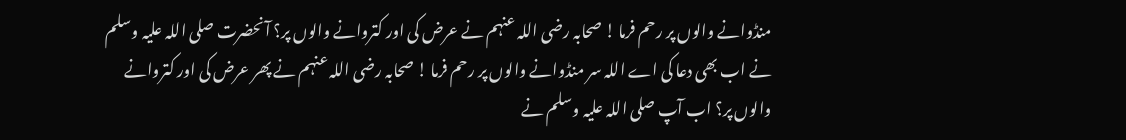منڈوانے والوں پر رحم فرما ! صحابہ رضی اللہ عنہم نے عرض کی اور کتروانے والوں پر؟ آنحضرت صلی اللہ علیہ وسلم نے اب بھی دعا کی اے اللہ سر منڈوانے والوں پر رحم فرما ! صحابہ رضی اللہ عنہم نے پھر عرض کی اور کتروانے والوں پر؟ اب آپ صلی اللہ علیہ وسلم نے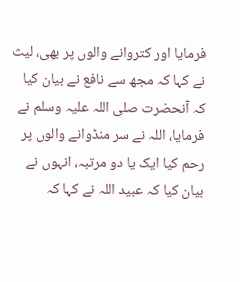فرمایا اور کتروانے والوں پر بھی، لیث نے کہا کہ مجھ سے نافع نے بیان کیا کہ آنحضرت صلی اللہ علیہ وسلم نے فرمایا، اللہ نے سر منڈوانے والوں پر رحم کیا ایک یا دو مرتبہ، انہوں نے بیان کیا کہ عبید اللہ نے کہا کہ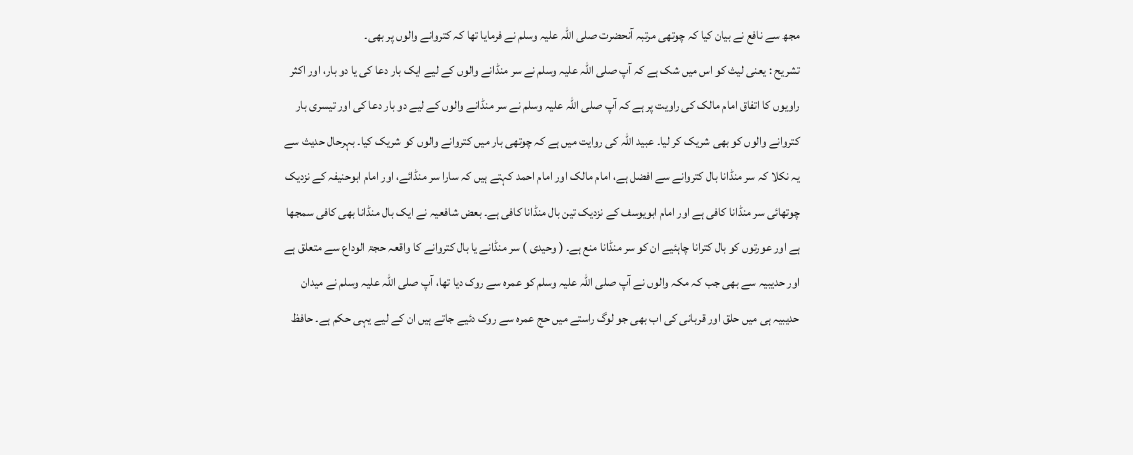مجھ سے نافع نے بیان کیا کہ چوتھی مرتبہ آنحضرت صلی اللہ علیہ وسلم نے فرمایا تھا کہ کتروانے والوں پر بھی۔
تشریح : یعنی لیث کو اس میں شک ہے کہ آپ صلی اللہ علیہ وسلم نے سر منڈانے والوں کے لیے ایک بار دعا کی یا دو بار، اور اکثر راویوں کا اتفاق امام مالک کی راویت پر ہے کہ آپ صلی اللہ علیہ وسلم نے سر منڈانے والوں کے لیے دو بار دعا کی اور تیسری بار کتروانے والوں کو بھی شریک کر لیا۔ عبید اللہ کی روایت میں ہے کہ چوتھی بار میں کتروانے والوں کو شریک کیا۔ بہرحال حدیث سے یہ نکلا کہ سر منڈانا بال کتروانے سے افضل ہے، امام مالک اور امام احمد کہتے ہیں کہ سارا سر منڈائے، اور امام ابوحنیفہ کے نزدیک چوتھائی سر منڈانا کافی ہے اور امام ابویوسف کے نزدیک تین بال منڈانا کافی ہے۔ بعض شافعیہ نے ایک بال منڈانا بھی کافی سمجھا ہے اور عورتوں کو بال کترانا چاہئیے ان کو سر منڈانا منع ہے۔ ( وحیدی ) سر منڈانے یا بال کتروانے کا واقعہ حجۃ الوداع سے متعلق ہے اور حدیبیہ سے بھی جب کہ مکہ والوں نے آپ صلی اللہ علیہ وسلم کو عمرہ سے روک دیا تھا، آپ صلی اللہ علیہ وسلم نے میدان حدیبیہ ہی میں حلق اور قربانی کی اب بھی جو لوگ راستے میں حج عمرہ سے روک دئیے جاتے ہیں ان کے لیے یہی حکم ہے۔ حافظ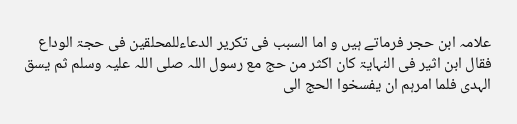علامہ ابن حجر فرماتے ہیں و اما السبب فی تکریر الدعاءللمحلقین فی حجۃ الوداع فقال ابن اثیر فی النہایۃ کان اکثر من حج مع رسول اللہ صلی اللہ علیہ وسلم ثم یسق الہدی فلما امرہم ان یفسخوا الحج الی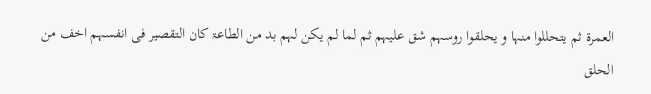العمرۃ ثم یتحللوا منہا و یحلقوا روسہم شق علیہم ثم لما لم یکن لہم بد من الطاعۃ کان التقصیر فی انفسہم اخف من الحلق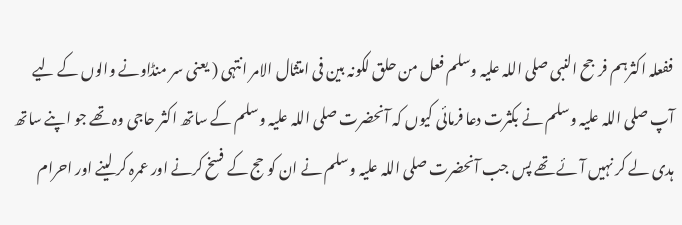ففعلہ اکثرہم فرجح النبی صلی اللہ علیہ وسلم فعل من حلق لکونہ بین فی امتثال الامر انتہی ( یعنی سر منڈاونے والوں کے لیے آپ صلی اللہ علیہ وسلم نے بکثرت دعا فرمائی کیوں کہ آنحضرت صلی اللہ علیہ وسلم کے ساتھ اکثر حاجی وہ تھے جو اپنے ساتھ ہدی لے کر نہیں آئے تھے پس جب آنحضرت صلی اللہ علیہ وسلم نے ان کو حج کے فسخ کرنے اور عمرہ کر لینے اور احرام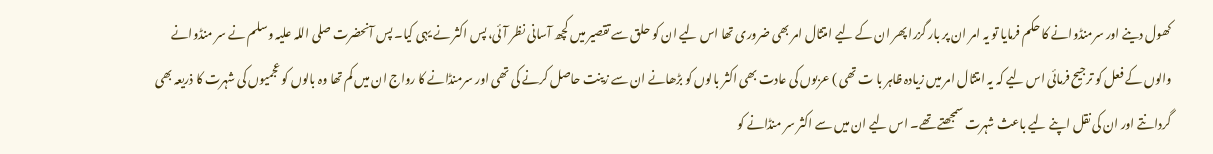کھول دینے اور سرمنڈوانے کا حکم فرمایا تو یہ امر ان پر بار گزرا پھر ان کے لیے امتثال امر بھی ضروری تھا اس لیے ان کو حلق سے تقصیر میں کچھ آسانی نظر آئی، پس اکثر نے یہی کیا۔ پس آنحضرت صلی اللہ علیہ وسلم نے سر منڈوانے والوں کے فعل کو ترجیح فرمائی اس لیے کہ یہ امتثال امر میں زیادہ ظاہر با ت تھی ) عربوں کی عادت بھی اکثر بالوں کو بڑھانے ان سے زینت حاصل کرنے کی تھی اور سرمنڈانے کا رواج ان میں کم تھا وہ بالوں کو عجمیوں کی شہرت کا ذریعہ بھی گردانتے اور ان کی نقل اپنے لیے باعث شہرت سمجھتے تھے۔ اس لیے ان میں سے اکثر سر منڈانے کو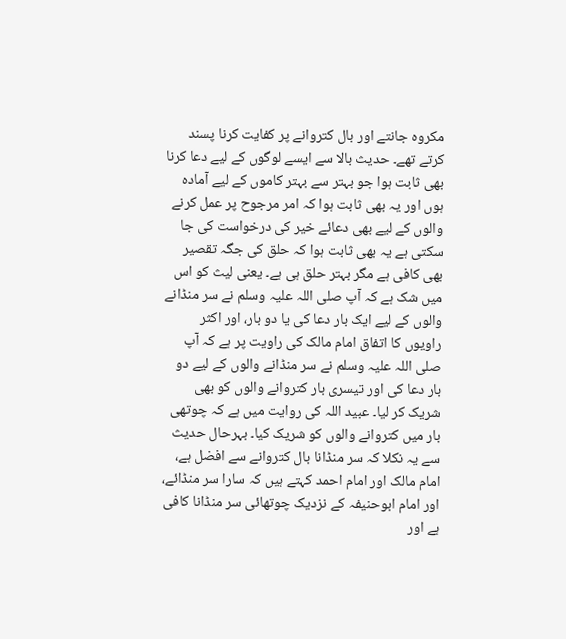مکروہ جانتے اور بال کتروانے پر کفایت کرنا پسند کرتے تھے۔ حدیث بالا سے ایسے لوگوں کے لیے دعا کرنا بھی ثابت ہوا جو بہتر سے بہتر کاموں کے لیے آمادہ ہوں اور یہ بھی ثابت ہوا کہ امر مرجوح پر عمل کرنے والوں کے لیے بھی دعائے خیر کی درخواست کی جا سکتی ہے یہ بھی ثابت ہوا کہ حلق کی جگہ تقصیر بھی کافی ہے مگر بہتر حلق ہی ہے۔ یعنی لیث کو اس میں شک ہے کہ آپ صلی اللہ علیہ وسلم نے سر منڈانے والوں کے لیے ایک بار دعا کی یا دو بار، اور اکثر راویوں کا اتفاق امام مالک کی راویت پر ہے کہ آپ صلی اللہ علیہ وسلم نے سر منڈانے والوں کے لیے دو بار دعا کی اور تیسری بار کتروانے والوں کو بھی شریک کر لیا۔ عبید اللہ کی روایت میں ہے کہ چوتھی بار میں کتروانے والوں کو شریک کیا۔ بہرحال حدیث سے یہ نکلا کہ سر منڈانا بال کتروانے سے افضل ہے، امام مالک اور امام احمد کہتے ہیں کہ سارا سر منڈائے، اور امام ابوحنیفہ کے نزدیک چوتھائی سر منڈانا کافی ہے اور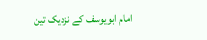امام ابویوسف کے نزدیک تین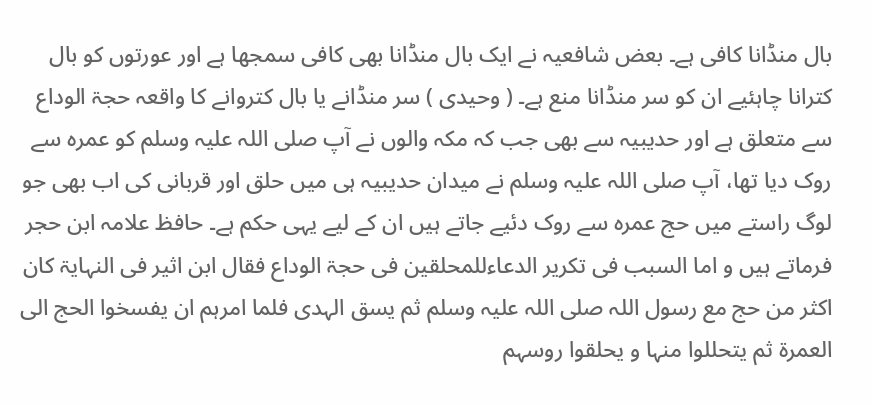بال منڈانا کافی ہے۔ بعض شافعیہ نے ایک بال منڈانا بھی کافی سمجھا ہے اور عورتوں کو بال کترانا چاہئیے ان کو سر منڈانا منع ہے۔ ( وحیدی ) سر منڈانے یا بال کتروانے کا واقعہ حجۃ الوداع سے متعلق ہے اور حدیبیہ سے بھی جب کہ مکہ والوں نے آپ صلی اللہ علیہ وسلم کو عمرہ سے روک دیا تھا، آپ صلی اللہ علیہ وسلم نے میدان حدیبیہ ہی میں حلق اور قربانی کی اب بھی جو لوگ راستے میں حج عمرہ سے روک دئیے جاتے ہیں ان کے لیے یہی حکم ہے۔ حافظ علامہ ابن حجر فرماتے ہیں و اما السبب فی تکریر الدعاءللمحلقین فی حجۃ الوداع فقال ابن اثیر فی النہایۃ کان اکثر من حج مع رسول اللہ صلی اللہ علیہ وسلم ثم یسق الہدی فلما امرہم ان یفسخوا الحج الی العمرۃ ثم یتحللوا منہا و یحلقوا روسہم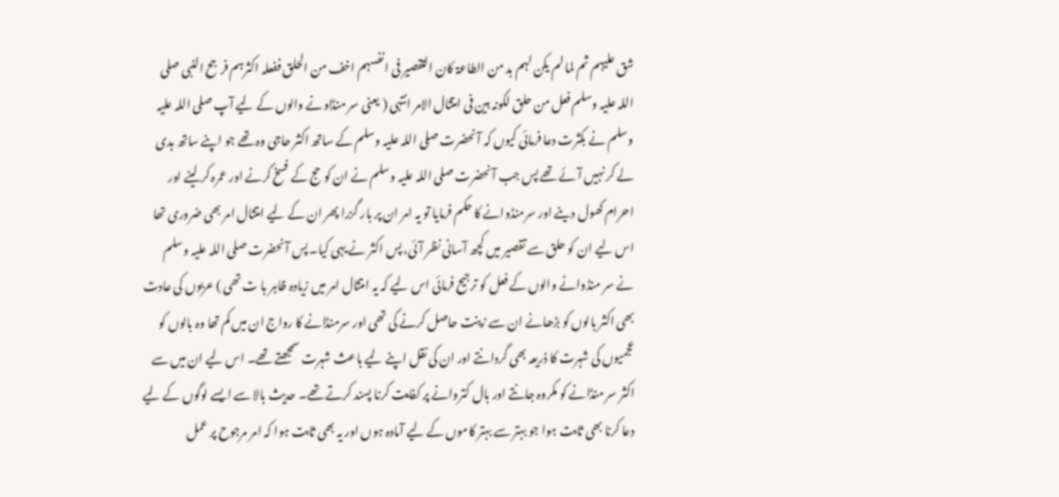شق علیہم ثم لما لم یکن لہم بد من الطاعۃ کان التقصیر فی انفسہم اخف من الحلق ففعلہ اکثرہم فرجح النبی صلی اللہ علیہ وسلم فعل من حلق لکونہ بین فی امتثال الامر انتہی ( یعنی سر منڈاونے والوں کے لیے آپ صلی اللہ علیہ وسلم نے بکثرت دعا فرمائی کیوں کہ آنحضرت صلی اللہ علیہ وسلم کے ساتھ اکثر حاجی وہ تھے جو اپنے ساتھ ہدی لے کر نہیں آئے تھے پس جب آنحضرت صلی اللہ علیہ وسلم نے ان کو حج کے فسخ کرنے اور عمرہ کر لینے اور احرام کھول دینے اور سرمنڈوانے کا حکم فرمایا تو یہ امر ان پر بار گزرا پھر ان کے لیے امتثال امر بھی ضروری تھا اس لیے ان کو حلق سے تقصیر میں کچھ آسانی نظر آئی، پس اکثر نے یہی کیا۔ پس آنحضرت صلی اللہ علیہ وسلم نے سر منڈوانے والوں کے فعل کو ترجیح فرمائی اس لیے کہ یہ امتثال امر میں زیادہ ظاہر با ت تھی ) عربوں کی عادت بھی اکثر بالوں کو بڑھانے ان سے زینت حاصل کرنے کی تھی اور سرمنڈانے کا رواج ان میں کم تھا وہ بالوں کو عجمیوں کی شہرت کا ذریعہ بھی گردانتے اور ان کی نقل اپنے لیے باعث شہرت سمجھتے تھے۔ اس لیے ان میں سے اکثر سر منڈانے کو مکروہ جانتے اور بال کتروانے پر کفایت کرنا پسند کرتے تھے۔ حدیث بالا سے ایسے لوگوں کے لیے دعا کرنا بھی ثابت ہوا جو بہتر سے بہتر کاموں کے لیے آمادہ ہوں اور یہ بھی ثابت ہوا کہ امر مرجوح پر عمل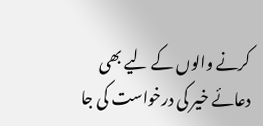کرنے والوں کے لیے بھی دعائے خیر کی درخواست کی جا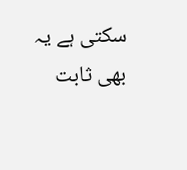سکتی ہے یہ بھی ثابت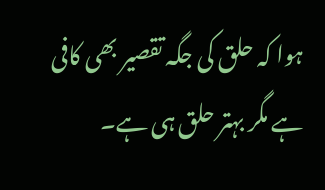ہوا کہ حلق کی جگہ تقصیر بھی کافی ہے مگر بہتر حلق ہی ہے۔